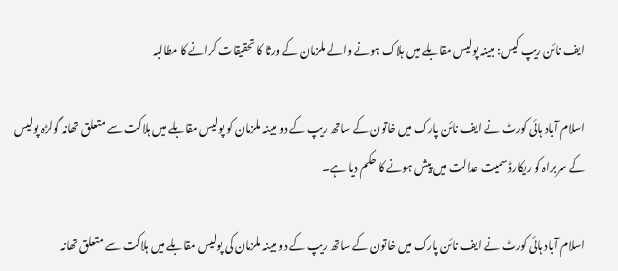ایف نائن ریپ کیس: مبینہ پولیس مقابلے میں ہلاک ہونے والے ملزمان کے ورثا کا تحقیقات کرانے کا مطالبہ

اسلام آباد ہائی کورٹ نے ایف نائن پارک میں خاتون کے ساتھ ریپ کے دو مبینہ ملزمان کو پولیس مقابلے میں ہلاکت سے متعلق تھانہ گولڑہ پولیس کے سربراہ کو ریکارڈ سمیت عدالت میں پیش ہونے کا حکم دیا ہے۔

اسلام آباد ہائی کورٹ نے ایف نائن پارک میں خاتون کے ساتھ ریپ کے دو مبینہ ملزمان کی پولیس مقابلے میں ہلاکت سے متعلق تھانہ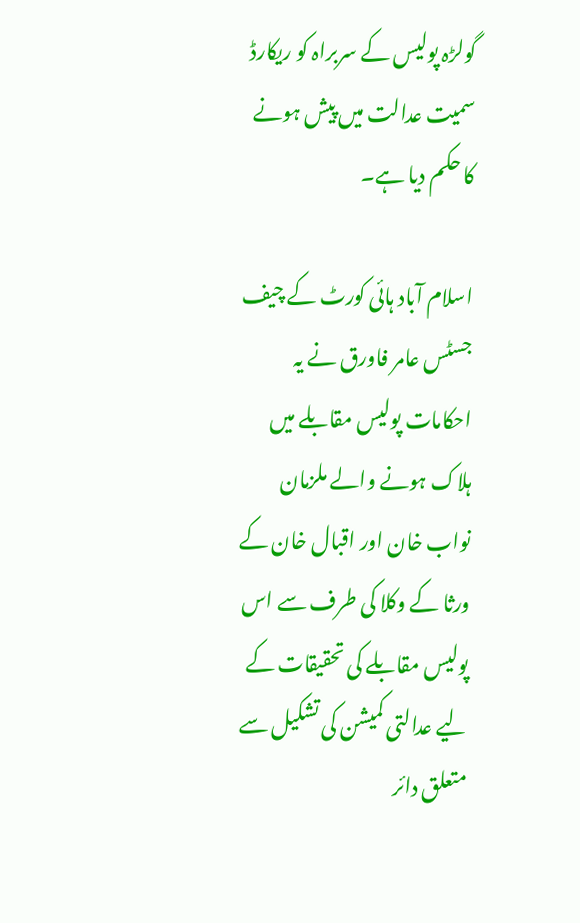گولڑہ پولیس کے سربراہ کو ریکارڈ سمیت عدالت میں پیش ہونے کا حکم دیا ہے۔

اسلام آباد ہائی کورٹ کے چیف جسٹس عامر فاورق نے یہ احکامات پولیس مقابلے میں ہلاک ہونے والے ملزمان نواب خان اور اقبال خان کے ورثا کے وکلا کی طرف سے اس پولیس مقابلے کی تحقیقات کے لیے عدالتی کمیشن کی تشکیل سے متعلق دائر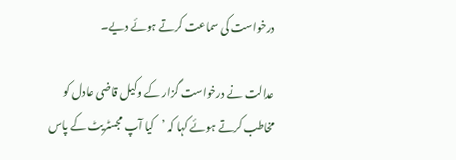درخواست کی سماعت کرتے ہوئے دیے۔

عدالت نے درخواست گزار کے وکیل قاضی عادل کو مخاطب کرتے ہوئے کہا کہ ’کیا آپ مجسٹریٹ کے پاس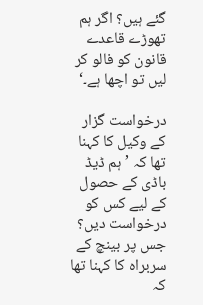گئے ہیں؟ اگر ہم تھوڑے قاعدے قانون کو فالو کر لیں تو اچھا ہے۔‘

درخواست گزار کے وکیل کا کہنا تھا کہ ’ہم ڈیڈ باڈی کے حصول کے لیے کس کو درخواست دیں؟ جس پر بینچ کے سربراہ کا کہنا تھا کہ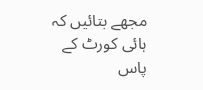مجھے بتائیں کہ ہائی کورٹ کے پاس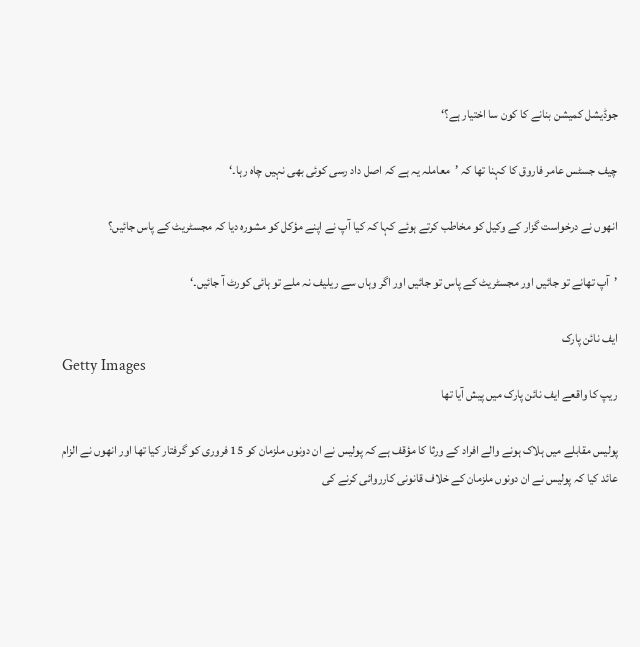جوڈیشل کمیشن بنانے کا کون سا اختیار ہے؟‘

چیف جسٹس عامر فاروق کا کہنا تھا کہ ’معاملہ یہ ہے کہ اصل داد رسی کوئی بھی نہیں چاہ رہا۔‘

انھوں نے درخواست گزار کے وکیل کو مخاطب کرتے ہوئے کہا کہ کیا آپ نے اپنے مؤکل کو مشورہ دیا کہ مجسٹریٹ کے پاس جائیں؟

’آپ تھانے تو جائیں اور مجسٹریٹ کے پاس تو جائیں اور اگر وہاں سے ریلیف نہ ملے تو ہائی کورٹ آ جائیں۔‘

ایف نائن پارک
Getty Images
ریپ کا واقعے ایف نائن پارک میں پیش آیا تھا

پولیس مقابلے میں ہلاک ہونے والے افراد کے ورثا کا مؤقف ہے کہ پولیس نے ان دونوں ملزمان کو 15 فروری کو گرفتار کیا تھا اور انھوں نے الزام عائد کیا کہ پولیس نے ان دونوں ملزمان کے خلاف قانونی کارروائی کرنے کی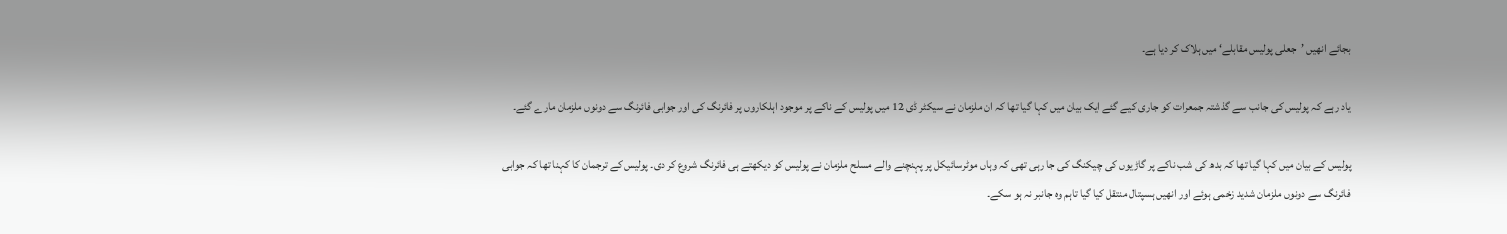بجائے انھیں ’جعلی پولیس مقابلے‘ میں ہلاک کر دیا ہے۔

یاد رہے کہ پولیس کی جانب سے گذشتہ جمعرات کو جاری کیے گئے ایک بیان میں کہا گیا تھا کہ ان ملزمان نے سیکٹر ڈی 12 میں پولیس کے ناکے پر موجود اہلکاروں پر فائرنگ کی اور جوابی فائرنگ سے دونوں ملزمان مارے گئے۔

پولیس کے بیان میں کہا گیا تھا کہ بدھ کی شب ناکے پر گاڑیوں کی چیکنگ کی جا رہی تھی کہ وہاں موٹرسائیکل پر پہنچنے والے مسلح ملزمان نے پولیس کو دیکھتے ہی فائرنگ شروع کر دی۔ پولیس کے ترجمان کا کہنا تھا کہ جوابی فائرنگ سے دونوں ملزمان شدید زخمی ہوئے اور انھیں ہسپتال منتقل کیا گیا تاہم وہ جانبر نہ ہو سکے۔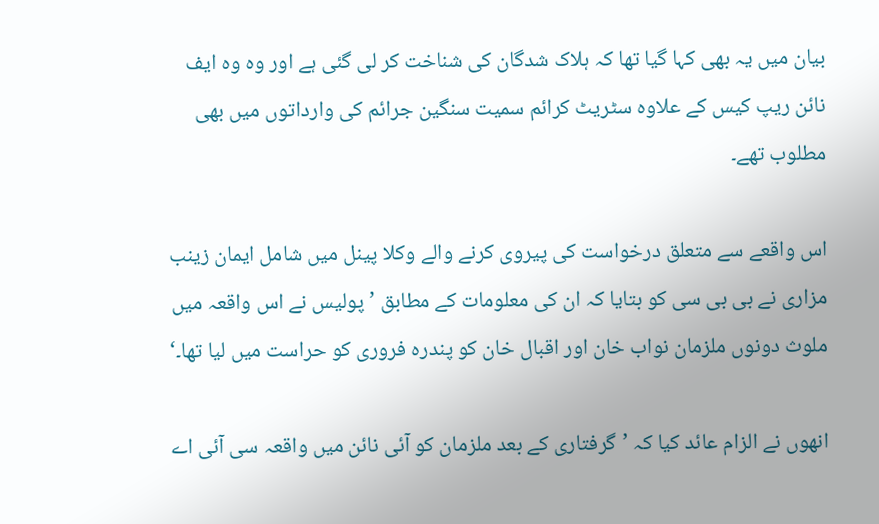بیان میں یہ بھی کہا گیا تھا کہ ہلاک شدگان کی شناخت کر لی گئی ہے اور وہ وہ ایف نائن ریپ کیس کے علاوہ سٹریٹ کرائم سمیت سنگین جرائم کی وارداتوں میں بھی مطلوب تھے۔

اس واقعے سے متعلق درخواست کی پیروی کرنے والے وکلا پینل میں شامل ایمان زینب مزاری نے بی بی سی کو بتایا کہ ان کی معلومات کے مطابق ’پولیس نے اس واقعہ میں ملوث دونوں ملزمان نواب خان اور اقبال خان کو پندرہ فروری کو حراست میں لیا تھا۔‘

انھوں نے الزام عائد کیا کہ ’گرفتاری کے بعد ملزمان کو آئی نائن میں واقعہ سی آئی اے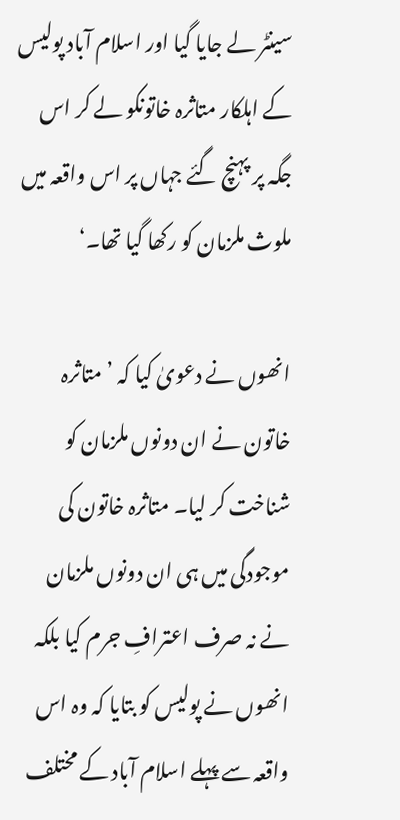سینٹر لے جایا گیا اور اسلام آباد پولیس کے اہلکار متاثرہ خاتونکو لے کر اس جگہ پر پہنچ گئے جہاں پر اس واقعہ میں ملوث ملزمان کو رکھا گیا تھا۔‘

انھوں نے دعویٰ کیا کہ ’متاثرہ خاتون نے ان دونوں ملزمان کو شناخت کر لیا۔ متاثرہ خاتون کی موجودگی میں ہی ان دونوں ملزمان نے نہ صرف اعترافِ جرم کیا بلکہ انھوں نے پولیس کو بتایا کہ وہ اس واقعہ سے پہلے اسلام آباد کے مختلف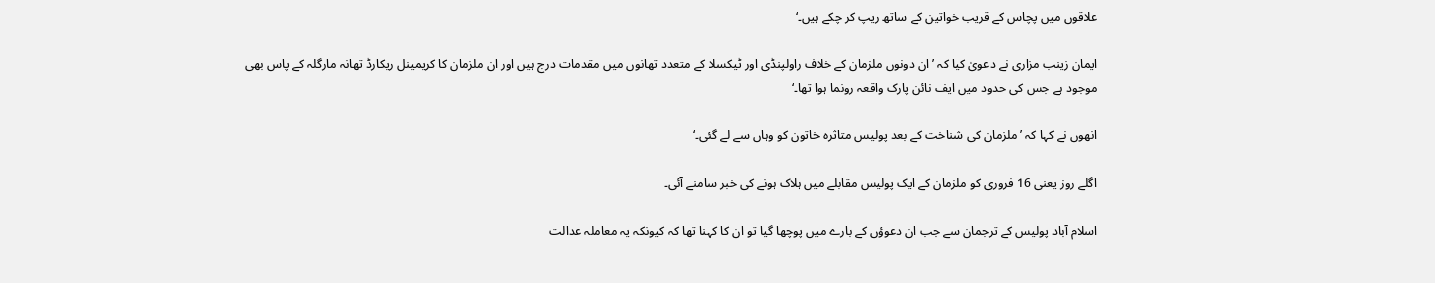علاقوں میں پچاس کے قریب خواتین کے ساتھ ریپ کر چکے ہیں۔‘

ایمان زینب مزاری نے دعویٰ کیا کہ ’ان دونوں ملزمان کے خلاف راولپنڈی اور ٹیکسلا کے متعدد تھانوں میں مقدمات درج ہیں اور ان ملزمان کا کریمینل ریکارڈ تھانہ مارگلہ کے پاس بھی موجود ہے جس کی حدود میں ایف نائن پارک واقعہ رونما ہوا تھا۔‘

انھوں نے کہا کہ ’ملزمان کی شناخت کے بعد پولیس متاثرہ خاتون کو وہاں سے لے گئی۔‘

اگلے روز یعنی 16 فروری کو ملزمان کے ایک پولیس مقابلے میں ہلاک ہونے کی خبر سامنے آئی۔

اسلام آباد پولیس کے ترجمان سے جب ان دعوؤں کے بارے میں پوچھا گیا تو ان کا کہنا تھا کہ کیونکہ یہ معاملہ عدالت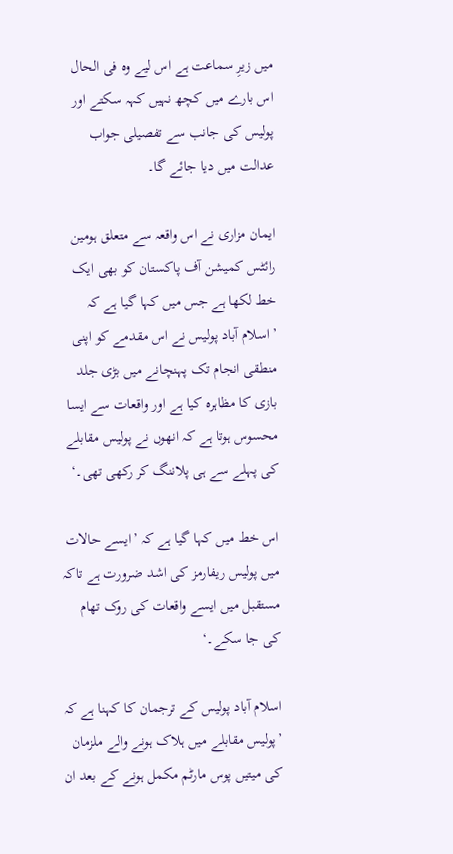میں زیرِ سماعت ہے اس لیے وہ فی الحال اس بارے میں کچھ نہیں کہہ سکتے اور پولیس کی جانب سے تفصیلی جواب عدالت میں دیا جائے گا۔

ایمان مزاری نے اس واقعہ سے متعلق ہومین رائٹس کمیشن آف پاکستان کو بھی ایک خط لکھا ہے جس میں کہا گیا ہے کہ ’اسلام آباد پولیس نے اس مقدمے کو اپنی منطقی انجام تک پہنچانے میں بڑی جلد بازی کا مظاہرہ کیا ہے اور واقعات سے ایسا محسوس ہوتا ہے کہ انھوں نے پولیس مقابلے کی پہلے سے ہی پلاننگ کر رکھی تھی۔‘

اس خط میں کہا گیا ہے کہ ’ایسے حالات میں پولیس ریفارمز کی اشد ضرورت ہے تاکہ مستقبل میں ایسے واقعات کی روک تھام کی جا سکے۔‘

اسلام آباد پولیس کے ترجمان کا کہنا ہے کہ ’پولیس مقابلے میں ہلاک ہونے والے ملزمان کی میتیں پوس مارٹم مکمل ہونے کے بعد ان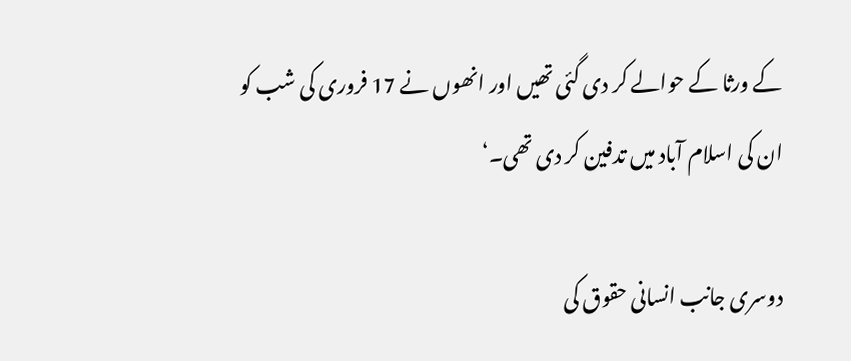کے ورثا کے حوالے کر دی گئی تھیں اور انھوں نے 17 فروری کی شب کو ان کی اسلام آباد میں تدفین کر دی تھی۔‘

دوسری جانب انسانی حقوق کی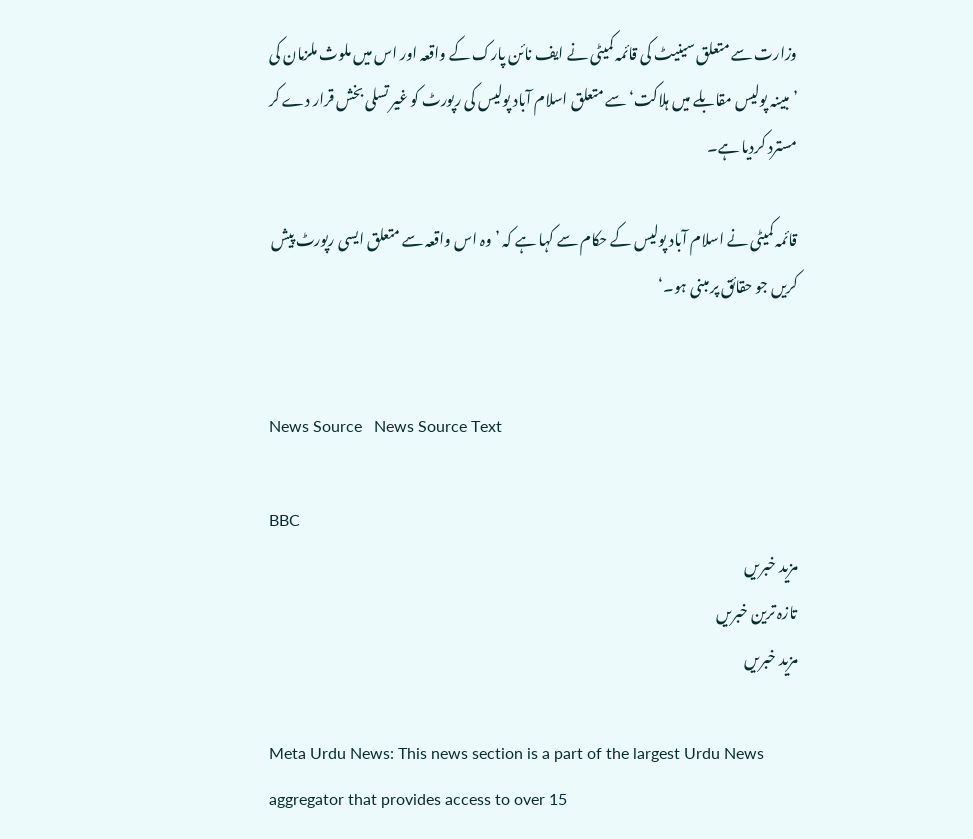وزارت سے متعلق سینیٹ کی قائمہ کمیٹی نے ایف نائن پارک کے واقعہ اور اس میں ملوث ملزمان کی ’مبینہ پولیس مقابلے میں ہلاکت‘ سے متعلق اسلام آباد پولیس کی رپورٹ کو غیر تسلی بخش قرار دے کر مسترد کردیا ہے۔

قائمہ کمیٹی نے اسلام آباد پولیس کے حکام سے کہا ہے کہ ’وہ اس واقعہ سے متعلق ایسی رپورٹ پیش کریں جو حقائق پر مبنی ہو۔‘


News Source   News Source Text

BBC
مزید خبریں
تازہ ترین خبریں
مزید خبریں

Meta Urdu News: This news section is a part of the largest Urdu News aggregator that provides access to over 15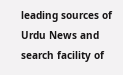leading sources of Urdu News and search facility of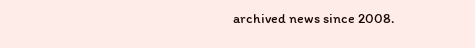archived news since 2008.